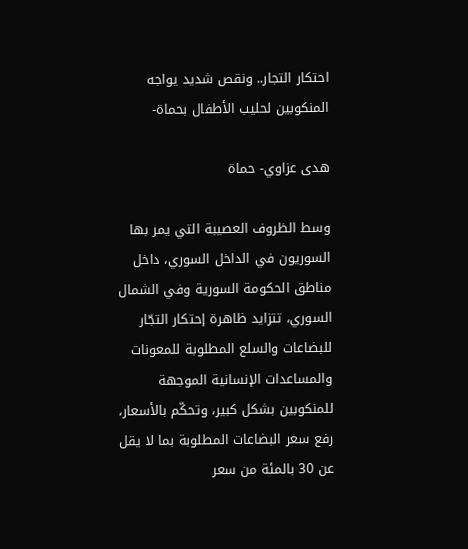احتكار التجار.. ونقص شديد يواجه المنكوبين لحليب الأطفال بحماة-

هدى عزاوي- حماة

وسط الظروف العصيبة التي يمر بها السوريون في الداخل السوري، داخل مناطق الحكومة السورية وفي الشمال السوري، تتزايد ظاهرة إحتكار التجّار للبضاعات والسلع المطلوبة للمعونات والمساعدات الإنسانية الموجهة للمنكوبين بشكل كبير، وتحكّم بالأسعار، رفع سعر البضاعات المطلوبة بما لا يقل عن 30 بالمئة من سعر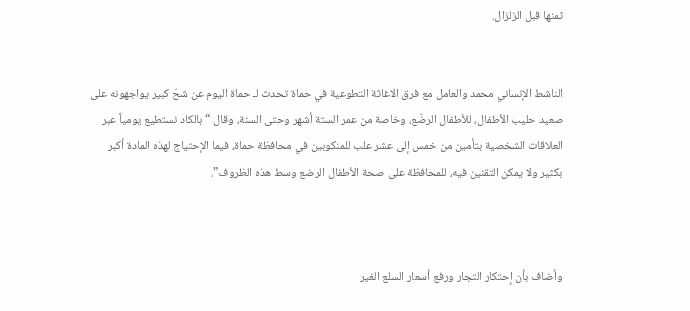ثمنها قبل الزلزال.


الناشط الإنساني محمد والعامل مع فرق الاغاثة التطوعية في حماة تحدث لـ حماة اليوم عن شحّ كبير يواجهونه على صعيد حليب الأطفال، للأطفال الرضّع، وخاصة من عمر الستة أشهر وحتى السنة، وقال “بالكاد نستطيع يومياً عبر العلاقات الشخصية بتأمين من خمس إلى عشر علب للمنكوبين في محافظة حماة، فيما الإحتياج لهذه المادة أكبر بكثير ولا يمكن التقنين فيه، للمحافظة على صحة الأطفال الرضع وسط هذه الظروف”.



وأضاف بأن إحتكار التجار ورفع أسعار السلع الغير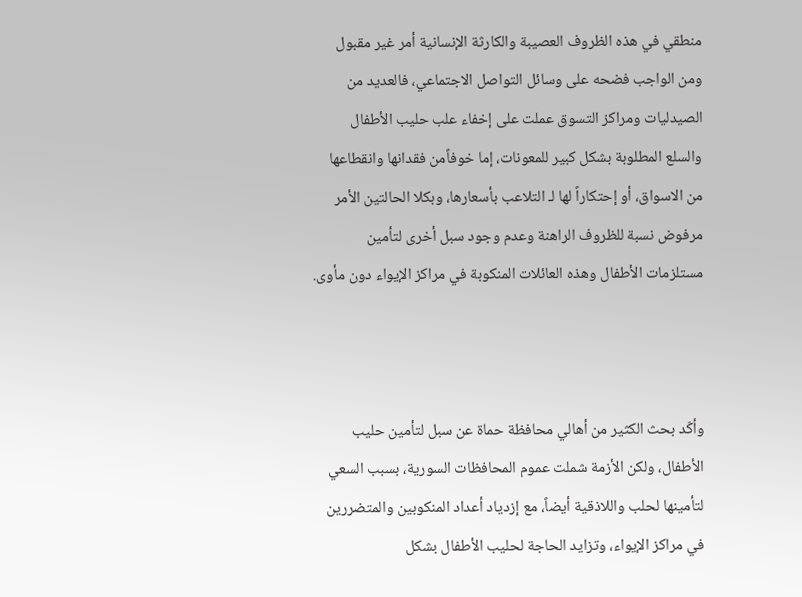منطقي في هذه الظروف العصيبة والكارثة الإنسانية أمر غير مقبول ومن الواجب فضحه على وسائل التواصل الاجتماعي، فالعديد من الصيدليات ومراكز التسوق عملت على إخفاء علب حليب الأطفال والسلع المطلوبة بشكل كبير للمعونات، إما خوفاًمن فقدانها وانقطاعها من الاسواق، أو إحتكاراً لها لـ التلاعب بأسعارها، وبكلا الحالتين الأمر مرفوض نسبة للظروف الراهنة وعدم وجود سبل أخرى لتأمين مستلزمات الأطفال وهذه العائلات المنكوبة في مراكز الإيواء دون مأوى.



وأكّد بحث الكثير من أهالي محافظة حماة عن سبل لتأمين حليب الأطفال، ولكن الأزمة شملت عموم المحافظات السورية، بسبب السعي لتأمينها لحلب واللاذقية أيضاً، مع إزدياد أعداد المنكوبين والمتضررين في مراكز الإيواء، وتزايد الحاجة لحليب الأطفال بشكل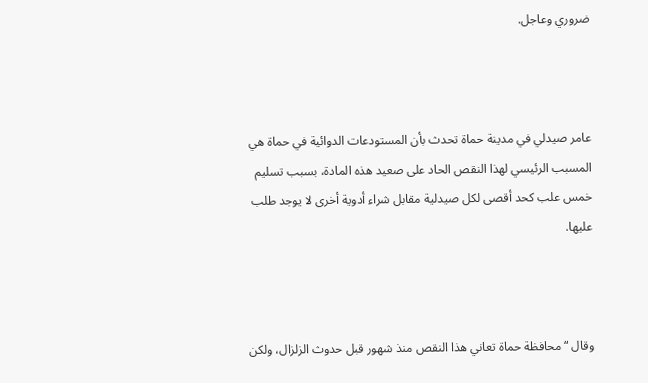ضروري وعاجل.



عامر صيدلي في مدينة حماة تحدث بأن المستودعات الدوائية في حماة هي المسبب الرئيسي لهذا النقص الحاد على صعيد هذه المادة، بسبب تسليم خمس علب كحد أقصى لكل صيدلية مقابل شراء أدوية أخرى لا يوجد طلب عليها.



وقال “محافظة حماة تعاني هذا النقص منذ شهور قبل حدوث الزلزال، ولكن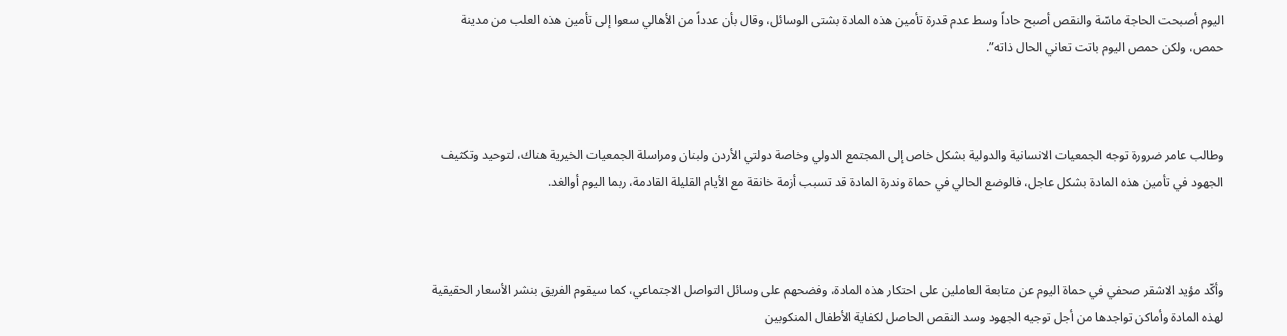اليوم أصبحت الحاجة ماسّة والنقص أصبح حاداً وسط عدم قدرة تأمين هذه المادة بشتى الوسائل، وقال بأن عدداً من الأهالي سعوا إلى تأمين هذه العلب من مدينة حمص، ولكن حمص اليوم باتت تعاني الحال ذاته”.



وطالب عامر ضرورة توجه الجمعيات الانسانية والدولية بشكل خاص إلى المجتمع الدولي وخاصة دولتي الأردن ولبنان ومراسلة الجمعيات الخيرية هناك، لتوحيد وتكثيف الجهود في تأمين هذه المادة بشكل عاجل، فالوضع الحالي في حماة وندرة المادة قد تسبب أزمة خانقة مع الأيام القليلة القادمة، ربما اليوم أوالغد.



وأكّد مؤيد الاشقر صحفي في حماة اليوم عن متابعة العاملين على احتكار هذه المادة، وفضحهم على وسائل التواصل الاجتماعي، كما سيقوم الفريق بنشر الأسعار الحقيقية لهذه المادة وأماكن تواجدها من أجل توجيه الجهود وسد النقص الحاصل لكفاية الأطفال المنكوبين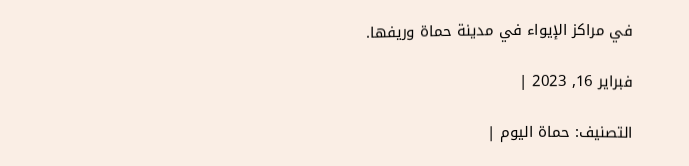في مراكز الإيواء في مدينة حماة وريفها.

فبراير 16, 2023 |

التصنيف: حماة اليوم |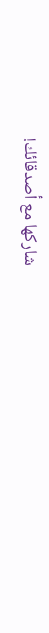شاركها مع أصدقائك!